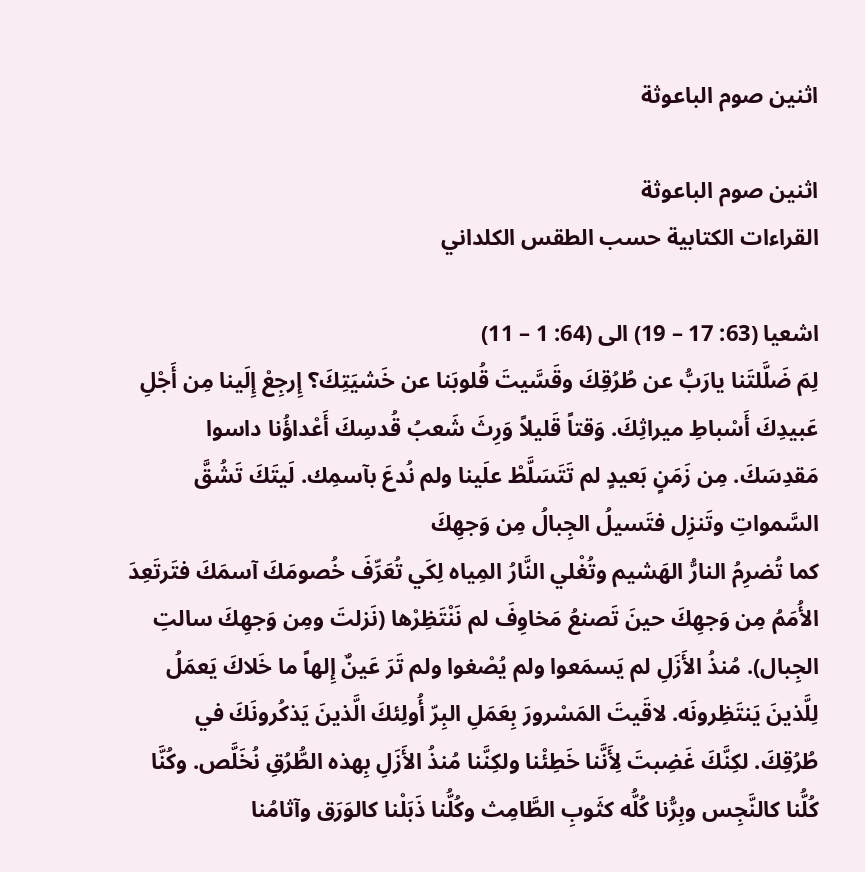اثنين صوم الباعوثة

اثنين صوم الباعوثة
القراءات الكتابية حسب الطقس الكلداني

اشعيا (63: 17 – 19) الى (64: 1 – 11)
لِمَ ضَلَّلتَنا يارَبُّ عن طُرُقِكَ وقَسَّيتَ قُلوبَنا عن خَشيَتِكَ؟ إِرجِعْ إِلَينا مِن أَجْلِ عَبيدِكَ أَسْباطِ ميراثِكَ. وَقتاً قَليلاً وَرِثَ شَعبُ قُدسِكَ أَعْداؤُنا داسوا مَقدِسَكَ. مِن زَمَنٍ بَعيدٍ لم تَتَسَلَّطْ علَينا ولم نُدعَ بآسمِك. لَيتَكَ تَشُقَّ السَّمواتِ وتَنزِل فتَسيلُ الجِبالُ مِن وَجهِكَ
كما تُضرِمُ النارُّ الهَشيم وتُغْلي النَّارُ المِياه لِكَي تُعَرِّفَ خُصومَكَ آسمَكَ فتَرتَعِدَ الأُمَمُ مِن وَجهِكَ حينَ تَصنعُ مَخاوِفَ لم نَنْتَظِرْها (نَزلتَ ومِن وَجهِكَ سالتِ الجِبال). مُنذُ الأَزَلِ لم يَسمَعوا ولم يُصْغوا ولم تَرَ عَينٌ إِلهاً ما خَلاكَ يَعمَلُ لِلَّذينَ يَنتَظِرونَه. لاقَيتَ المَسْرورَ بِعَمَلِ البِرّ أُولِئكَ الَّذينَ يَذكُرونَكَ في طُرُقِكَ. لكِنَّكَ غَضِبتَ لِأَنَّنا خَطِئْنا ولكِنَّنا مُنذُ الأَزَلِ بِهذه الطُّرُقِ نُخَلَّص. وكُنَّا كُلُّنا كالنَّجِس وبِرُّنا كُلُّه كثَوبِ الطَّامِث وكُلُّنا ذَبَلْنا كالوَرَق وآثامُنا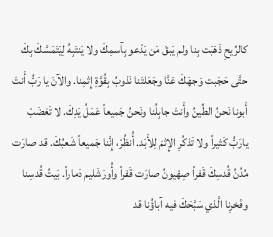كالرِّيحِ ذَهَبَت بِنا ولم يَبقَ مَن يَدْعو بِآسمِكَ ولا يَنتَبِهُ لِيَتَمَسَّكَ بِكَ حتَّى حَجَبت وَجهَكَ عَنَّا وجَعَلتَنا نَذوبُ بِقُوَّةِ إِثمِنا. والآنَ يا رَبُّ أَنتَ أَبونا نَحنُ الطِّينُ وأَنتَ جابِلُنا ونَحنُ جَميعاً عَمَلُ يَدِكَ. لا تَغضَبْ يارَبُّ كَثيراً ولا تَذكُرِ الإِثمَ لِلأَبَد. أُنظُرْ، إِنَّنا جَميعاً شَعبُكَ. قد صارَت مُدُنُ قُدسِكَ قَفراً صِهْيونُ صارَت قَفراً وأُورَشَليم دَماراً. بَيتُ قُدسِنا وفَخرِنا الَّذي سَبَّحَكَ فيه آباؤُنا قد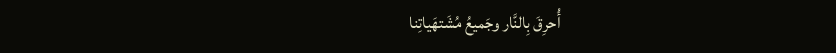أُحرِقَ بِالنَّار وجَميعُ مُشَتهَياتِنا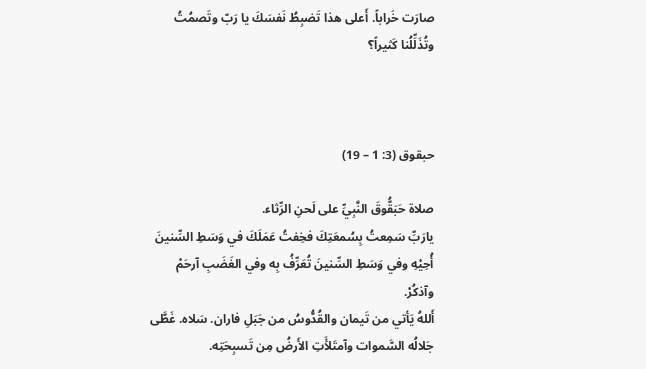صارَت خَراباً. أَعلى هذا تَضبِطُ نَفسَكَ يا رَبّ وتَصمُتُ وتُذَلِّلُنا كَثيراً؟



حبقوق (3: 1 – 19)

صلاة حَبَقُّوقَ النَّبِيِّ على لَحنِ الرِّثاء.
يارَبِّ سَمِعتُ بِسُمعَتِكَ فخِفتُ عَمَلَكَ في وَسَطِ السِّنينَ أُحِيْهِ وفي وَسَطِ السِّنينَ تُعَرِّفُ بِه وفي الغَضَبِ آرحَمْ وآذكُرْ.
أَللهُ يَأتي من تَيمان والقُدُّوسُ من جَبَلِ فاران. سَلاه. غَطَّى جَلالُه السَّموات وآمتَلأَتِ الأَرضُ مِن تَسبِحَتِه.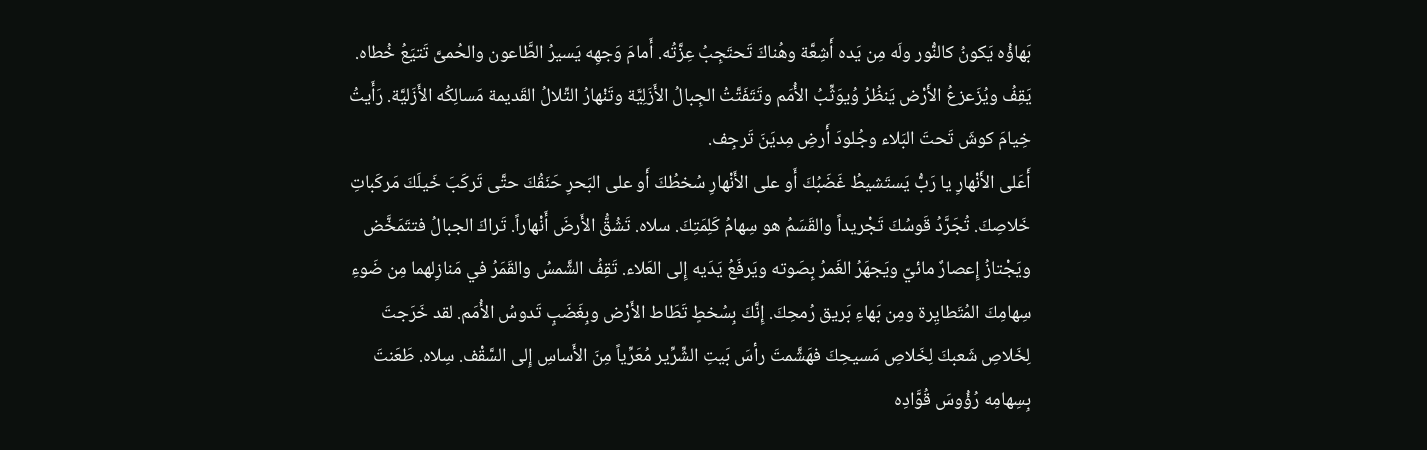بَهاؤُه يَكونُ كالنُّور ولَه مِن يَده أَشِعَّة وهُناكَ تَحتَجِبُ عِزَّتُه. أَمامَ وَجهِه يَسيرُ الطَّاعون والحُمىَّ تَتيَعُ خُطاه. يَقِفُ ويُزَعزعُ الأَرْض يَنظُرُ وُيوَثِّبُ الأُمَم وتَتَفَتَّتُ الجِبالُ الأَزَلِيَّة وتَنْهارُ التِّلالُ القَديمة مَسالِكُه الأَزَليَّة. رَأَيتُ خِيامَ كوشَ تَحتَ البَلاء وجُلودَ أَرضِ مِديَنَ تَرجِف.
أَعَلى الأَنْهارِ يا رَبُّ يَستَشيطُ غَضَبُكَ أَو على الأَنْهارِ سُخطُكَ أَو على البَحرِ حَنَقُكَ حتَّى تَركَبَ خَيلَكَ مَركَباتِ خَلاصِكَ. تُجَرَّدُ قَوسُكَ تَجْريداً والقَسَمُ هو سِهامُ كَلِمَتِكَ. سلاه. تَشُقُّ الأَرضَ أَنْهاراً. تَراكَ الجبالُ فتتَمَخَّض ويَجْتازُ إِعصارٌ مائيّ ويَجهَرُ الغَمرُ بِصَوته ويَرفَعُ يَدَيه إِلى العَلاء. تَقِفُ الشَّمسُ والقَمَرُ في مَنازِلهما مِن ضَوءِ سِهامِكَ المُتَطايِرة ومِن بَهاءِ بَريق رُمحِكَ. إِنَّكَ بِسُخطٍ تَطَاط الأَرْض وبِغَضَبٍ تَدوسُ الأُمَم. لقد خَرَجتَ لِخَلاصِ شَعبكَ لِخَلاصِ مَسيحِكَ فهَشَّمتَ رأسَ بَيتِ الشِّرِّير مُعَرِّياً مِنَ الأَساسِ إِلى السَّقْف. سِلاه. طَعَنتَ بِسِهامِه رُؤُوسَ قُوَّادِه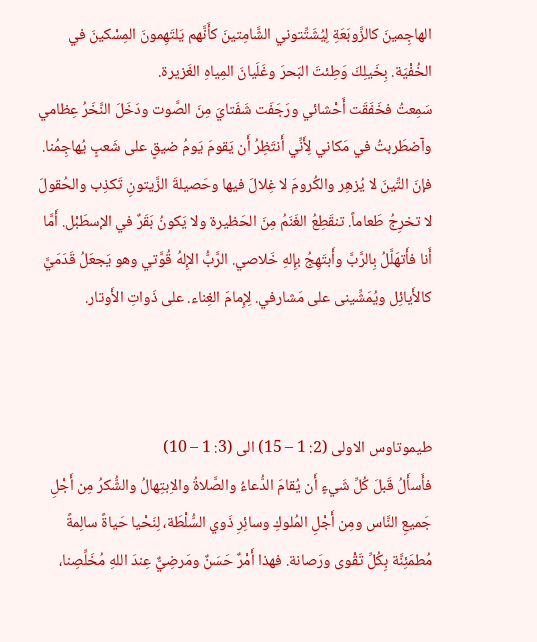الهاجِمينَ كالزَّوبَعَةِ لِيُشَتِّتوني الشَّامِتينَ كأَنَّهم يَلتَهِمونَ المِسْكينَ في الخُفْيَة. بِخَيلِكَ وَطِئتَ البَحرَ وغَلَيانَ المِياهِ الغَزيرة.
سَمِعتُ فخَفَقَت أَحْشائي ورَجَفَت شَفَتايَ مِنَ الصَّوت ودَخَلَ النَّخَرُ عِظامي وآضطَربتُ في مَكاني لِأَنِّي أَنتَظِرُ أَن يَقومَ يَومُ ضيقٍ على شَعبٍ يُهاجِمُنا. فإنَ التِّينَ لا يُزهِر والكُرومَ لا غِلالَ فيها وحَصيلةَ الزَّيتونِ تَكذِب والحُقولَ لا تخرِجُ طَعاماً. تنقَطِعُ الغَنَمُ مِنَ الحَظيرة ولا يَكونُ بَقَرٌ في الإسطَبْل. أَمَّا أَنا فأَتهَلَّلُ بِالرَّبَّ وأَبتَهِجُ بإِلهِ خَلاصي. الرَّبُّ الإِلهُ قُوَّتي وهو يَجعَلُ قَدَمَيَّ كالأَيائِل ويُمَشِّينى على مَشارفي. لِإِمامَ الغِناء. على ذَواتِ الأَوتار.



طيموتاوس الاولى (2: 1 – 15) الى (3: 1 – 10)
فأَسأَلُ قَبلَ كُلِّ شَيءٍ أَن يُقامَ الدُّعاءُ والصَّلاةُ والاِبتِهالُ والشُّكرُ مِن أَجْلِ جَميعِ النَّاس ومِن أَجْلِ المُلوكِ وسائِرِ ذَوي السُّلْطَة، لِنَحْيا حَياةً سالِمةً مُطمَئِنَّة بِكُلِّ تَقْوى ورَصانة. فهذا أَمْرٌ حَسَنٌ ومَرضِيٌّ عِندَ اللهِ مُخَلِّصِنا،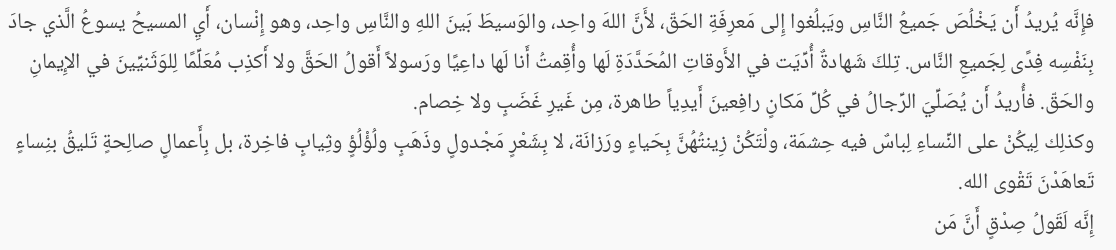فإِنَّه يُريدُ أَن يَخْلُصَ جَميعُ النَّاسِ ويَبلُغوا إِلى مَعرِفَةِ الحَقّ، لأَنَّ اللهَ واحِد، والوَسيطَ بَينَ اللهِ والنَّاسِ واحِد، وهو إِنْسان، أَيِ المسيحُ يسوعُ الَّذي جادَ بِنَفْسِه فِدًى لِجَميعِ النَّاس. تِلكَ شَهادةٌ أُدِّيَت في الأَوقاتِ المُحَدَّدَةِ لَها وأُقِمتُ أَنا لَها داعِيًا ورَسولاً أَقولُ الحَقَّ ولا أَكذِب مُعَلِّمًا لِلوَثَنيِّينَ في الإِيمانِ والحَقّ. فأُريدُ أَن يُصَلِّيَ الرِّجالُ في كُلِّ مَكانٍ رافِعينَ أَيدِياً طاهرة، مِن غَيرِ غَضَبٍ ولا خِصام.
وكذلِك لِيكُنْ على النِّساءِ لِباسٌ فيه حِشمَة، ولْتَكُنْ زِينتُهُنَّ بِحَياءٍ ورَزانَة، لا بِشَعْرٍ مَجْدولٍ وذَهَبٍ ولُؤْلُؤٍ وثِيابٍ فاخِرة، بل بِأَعمالٍ صالِحةٍ تَليقُ بنِساءٍ تَعاهَدْنَ تَقْوى الله.
إِنَّه لَقَولُ صِدْقٍ أَنَّ مَن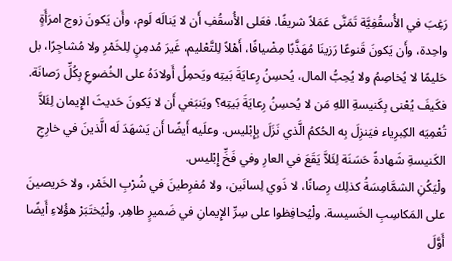رَغِبَ في الأُسقُفِيَّة تَمَنَّى عَمَلاً شريفًا. فعَلى الأُسقُفِ أَن لا يَنالَه لَوم، وأَن يَكونَ زوج امرَأَةٍ واحِدة، وأَن يَكونَ قَنوعًا رَزينَا مُهَذَّبًا مِضْيافًا، أَهْلاً لِلتَّعْليم، غَيرَ مُدمِنٍ لِلخَمْرِ ولا مُشاجِرًا، بل حَليمًا لا يُخاصِمُ ولا يُحِبُّ المال، يُحسِنُ رِعايَةَ بَيتِه ويَحمِلُ أَولادَهُ على الخُضوعِ بِكُلِّ رَصانَة. فكَيفَ يُعْنى بِكَنيسةِ اللهِ مَن لا يُحسِنُ رِعايَةَ بَيتِه؟ ويَنبَغي أَن لا يَكونَ حَديثَ الإِيمان لِئَلاَّ تُعْمِيَه الكِبرِياء فيَنزِلَ بِه الحُكمُ الَّذي نَزَلَ بِإِبْليس. وعلَيه أَيضًا أَن يَشهَدَ لَه الَّذينَ في خارِجِ الكَنيسةِ شَهادةً حَسَنَة لِئَلاَّ يَقَعَ في العارِ وفي فَخِّ إِبْليس.
ولْيَكُنِ الشمَّامِسَةُ كذلِك رِصانًا، لا ذَوي لِسانَين، ولا مُفرِطينَ في شُرْبِ الخَمْر، ولا حَريصينَ على المَكاسِبِ الخَسيسة. ولْيُحافِظوا على سِرِّ الإِيمانِ في ضَميرٍ طاهِر. ولْيُختَبَرْ هؤُلاءِ أَيضًا أَوَّلَ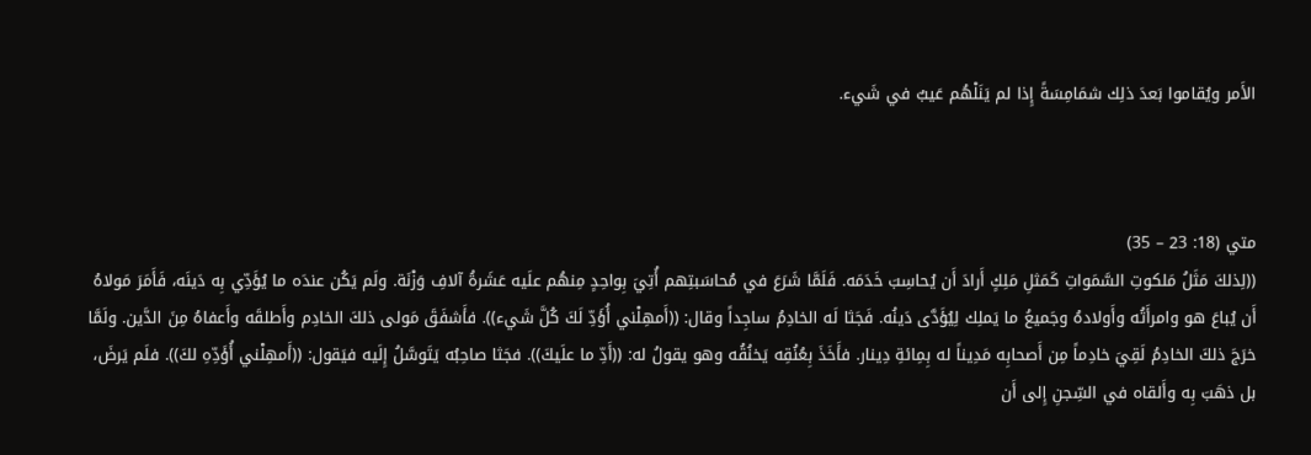الأَمر ويُقاموا بَعدَ ذلِك شمَامِسَةً إِذا لم يَنَلْهُم عَيبٌ في شَيء.



متي (18: 23 – 35)
((لِذلكَ مَثَلُ مَلكوتِ السَّمَواتِ كَمَثلِ مَلِكٍ أَرادَ أَن يُحاسِبَ خَدَمَه. فَلَمَّا شَرَعَ في مُحاسَبتِهم أُتِيَ بِواحِدٍ مِنهُم علَيه عَشَرةُ آلافِ وَزْنَة. ولَم يَكُن عندَه ما يُؤَدِّي بِه دَينَه، فَأَمَرَ مَولاهُ أَن يُباعَ هو وامرأَتُه وأَولادهُ وجَميعُ ما يَملِك لِيُؤَدَّى دَينُه. فَجَثا لَه الخادِمُ ساجِداً وقال: ((أَمهِلْني أُؤَدِّ لَكَ كُلَّ شَيء)). فأَشفَقَ مَولى ذلكَ الخادِم وأَطلقَه وأَعفاهُ مِنَ الدَّين. ولَمَّا خرَجَ ذلكَ الخادِمُ لَقِيَ خادِماً مِن أَصحابِه مَدِيناً له بِمِائةِ دِينار. فأَخَذَ بِعُنُقِه يَخنُقُه وهو يقولُ له: ((أَدِّ ما علَيكَ)). فجَثا صاحِبُه يَتَوسَّلُ إِلَيه فيَقول: ((أَمهِلْني أُؤَدِّهِ لكَ)). فلَم يَرضَ، بل ذهَبَ بِه وأَلقاه في السِّجنِ إِلى أَن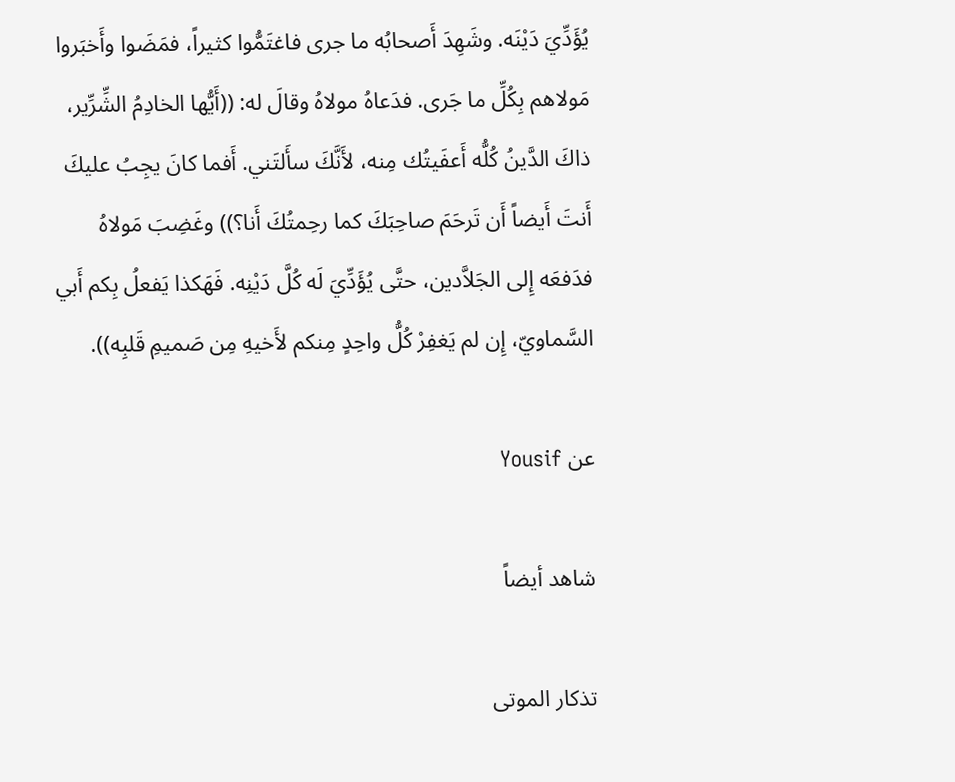يُؤَدِّيَ دَيْنَه. وشَهِدَ أَصحابُه ما جرى فاغتَمُّوا كثيراً، فمَضَوا وأَخبَروا مَولاهم بِكُلِّ ما جَرى. فدَعاهُ مولاهُ وقالَ له: ((أَيُّها الخادِمُ الشِّرِّير، ذاكَ الدَّينُ كُلُّه أَعفَيتُك مِنه، لأَنَّكَ سأَلتَني. أَفما كانَ يجِبُ عليكَ أَنتَ أَيضاً أَن تَرحَمَ صاحِبَكَ كما رحِمتُكَ أَنا؟)) وغَضِبَ مَولاهُ فدَفعَه إِلى الجَلاَّدين، حتَّى يُؤَدِّيَ لَه كُلَّ دَيْنِه. فَهَكذا يَفعلُ بِكم أَبي السَّماويّ، إِن لم يَغفِرْ كُلُّ واحِدٍ مِنكم لأَخيهِ مِن صَميمِ قَلبِه)).

عن Yousif

شاهد أيضاً

تذكار الموتى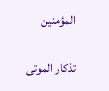المؤمنين

تذكار الموتى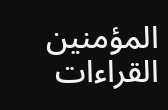المؤمنين القراءات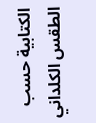الكتابية حسب الطقس الكلداني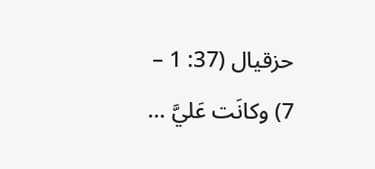حزقيال (37: 1 – 7) وكانَت عَليَّ …